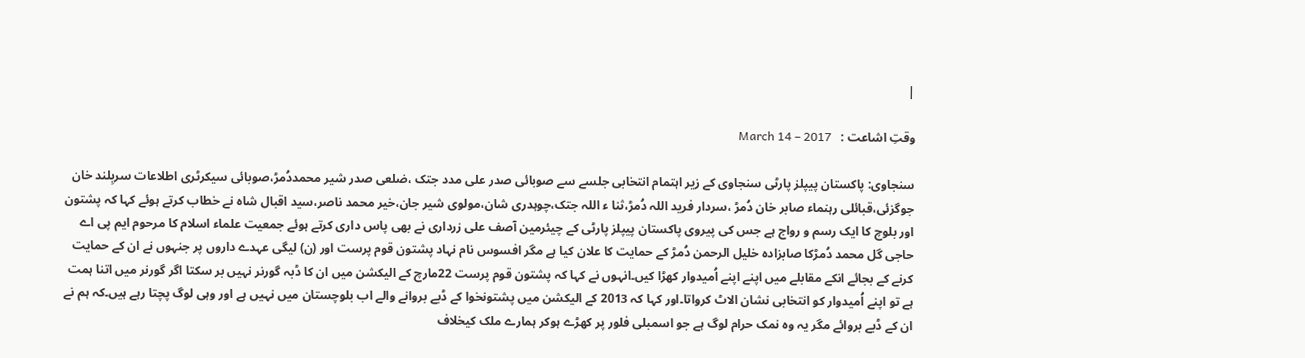|

وقتِ اشاعت :   March 14 – 2017

سنجاوی: پاکستان پیپلز پارٹی سنجاوی کے زیر اہتمام انتخابی جلسے سے صوبائی صدر علی مدد جتک ،ضلعی صدر شیر محمددُمڑ،صوبائی سیکرٹری اطلاعات سربِلند خان جوگزئی،قبائلی رہنماء صابر خان دُمڑ ،سردار فرید اللہ دُمڑ،ثنا ء اللہ جتک،چوہدری شان،مولوی شیر جان،خیر محمد ناصر،سید اقبال شاہ نے خطاب کرتے ہوئے کہا کہ پشتون اور بلوچ کا ایک رسم و رواج ہے جس کی پیروی پاکستان پیپلز پارٹی کے چیئرمین آصف علی زرداری نے بھی پاس داری کرتے ہوئے جمعیت علماء اسلام کا مرحوم ایم پی اے حاجی گل محمد دُمڑکا صابزادہ خلیل الرحمن دُمڑ کے حمایت کا علان کیا ہے مگر افسوس نام نہاد پشتون قوم پرست اور (ن) لیگی عہدے داروں پر جنہوں نے ان کے حمایت کرنے کے بجائے انکے مقابلے میں اپنے اپنے اُمیدوار کھڑا کیں۔انہوں نے کہا کہ پشتون قوم پرست 22مارچ کے الیکشن میں ان کا ڈبہ گورنر نہیں بر سکتا اگر گورنر میں اتنا ہمت ہے تو اپنے اُمیدوار کو انتخابی نشان الاٹ کرواتا۔اور کہا کہ 2013 کے الیکشن میں پشتونخوا کے ڈبے بروانے والے اب بلوچستان میں نہیں ہے اور وہی لوگ پچتا رہے ہیں۔کہ ہم نے ان کے ڈبے بروائے مگر یہ وہ نمک حرام لوگ ہے جو اسمبلی فلور پر کھڑے ہوکر ہمارے ملک کیخلاف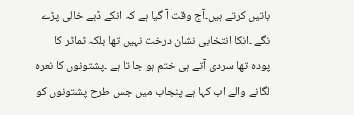باتیں کرتے ہیں۔آج وقت آ گیا ہے کہ انکے ڈبے خالی پڑے نگے ۔انکا انتخابی نشان درخت نہیں تھا بلکہ ٹماٹر کا پودہ تھا سردی آتے ہی ختم ہو جا تا ہے ۔پشتونوں کا نعرہ لگانے والے اب کہا ہے پنجاب میں جس طرح پشتونوں کو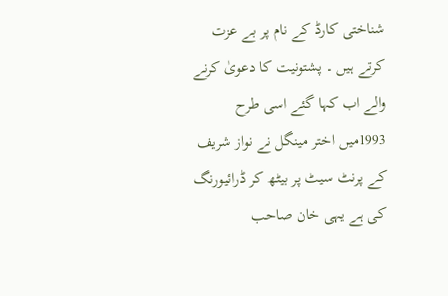شناختی کارڈ کے نام پر بے عزت کرتے ہیں ۔ پشتونیت کا دعویٰ کرنے والے اب کہا گئے اسی طرح 1993میں اختر مینگل نے نواز شریف کے پرنٹ سیٹ پر بیٹھ کر ڈرائیورنگ کی ہے یہی خان صاحب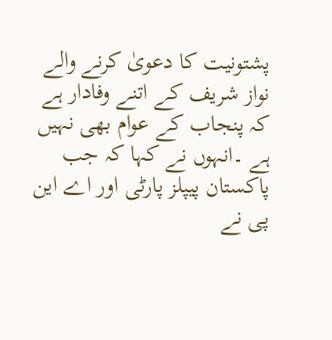پشتونیت کا دعویٰ کرنے والے نواز شریف کے اتنے وفادار ہے کہ پنجاب کے عوام بھی نہیں ہے ۔انہوں نے کہا کہ جب پاکستان پیپلز پارٹی اور اے این پی نے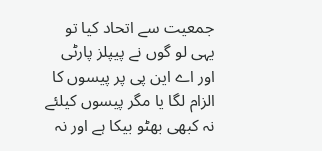جمعیت سے اتحاد کیا تو یہی لو گوں نے پیپلز پارٹی اور اے این پی پر پیسوں کا الزام لگا یا مگر پیسوں کیلئے نہ کبھی بھٹو بیکا ہے اور نہ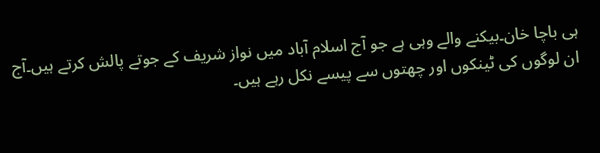ہی باچا خان۔بیکنے والے وہی ہے جو آج اسلام آباد میں نواز شریف کے جوتے پالش کرتے ہیں۔آج ان لوگوں کی ٹینکوں اور چھتوں سے پیسے نکل رہے ہیں۔